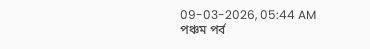09-03-2026, 05:44 AM
পঞ্চম পর্ব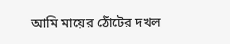আমি মায়ের ঠোঁটের দখল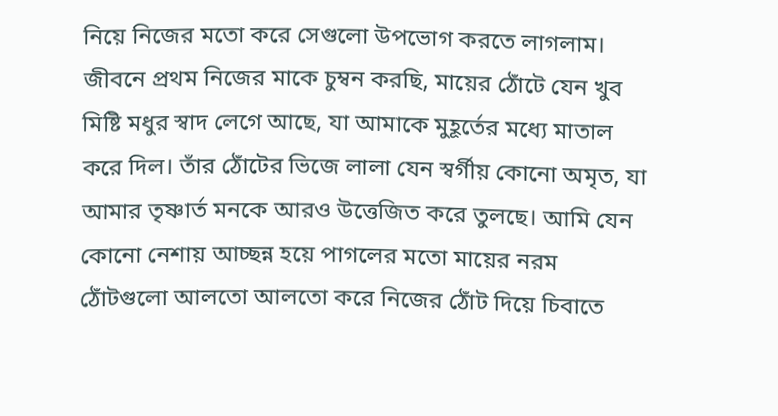নিয়ে নিজের মতো করে সেগুলো উপভোগ করতে লাগলাম। জীবনে প্রথম নিজের মাকে চুম্বন করছি, মায়ের ঠোঁটে যেন খুব মিষ্টি মধুর স্বাদ লেগে আছে, যা আমাকে মুহূর্তের মধ্যে মাতাল করে দিল। তাঁর ঠোঁটের ভিজে লালা যেন স্বর্গীয় কোনো অমৃত, যা আমার তৃষ্ণার্ত মনকে আরও উত্তেজিত করে তুলছে। আমি যেন কোনো নেশায় আচ্ছন্ন হয়ে পাগলের মতো মায়ের নরম ঠোঁটগুলো আলতো আলতো করে নিজের ঠোঁট দিয়ে চিবাতে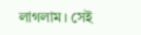লাগলাম। সেই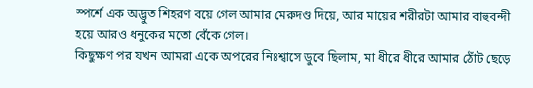স্পর্শে এক অদ্ভুত শিহরণ বয়ে গেল আমার মেরুদণ্ড দিয়ে, আর মায়ের শরীরটা আমার বাহুবন্দী হয়ে আরও ধনুকের মতো বেঁকে গেল।
কিছুক্ষণ পর যখন আমরা একে অপরের নিঃশ্বাসে ডুবে ছিলাম, মা ধীরে ধীরে আমার ঠোঁট ছেড়ে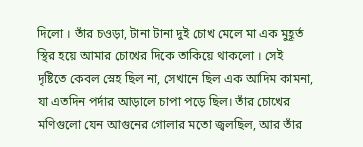দিলো । তাঁর চওড়া, টানা টানা দুই চোখ মেলে মা এক মুহূর্ত স্থির হয়ে আমার চোখের দিকে তাকিয়ে থাকলো । সেই দৃষ্টিতে কেবল স্নেহ ছিল না, সেখানে ছিল এক আদিম কামনা, যা এতদিন পর্দার আড়ালে চাপা পড়ে ছিল। তাঁর চোখের মণিগুলো যেন আগুনের গোলার মতো জ্বলছিল, আর তাঁর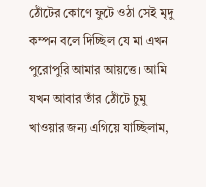ঠোঁটের কোণে ফুটে ওঠা সেই মৃদু কম্পন বলে দিচ্ছিল যে মা এখন পুরোপুরি আমার আয়ত্তে। আমি যখন আবার তাঁর ঠোঁটে চুমু খাওয়ার জন্য এগিয়ে যাচ্ছিলাম,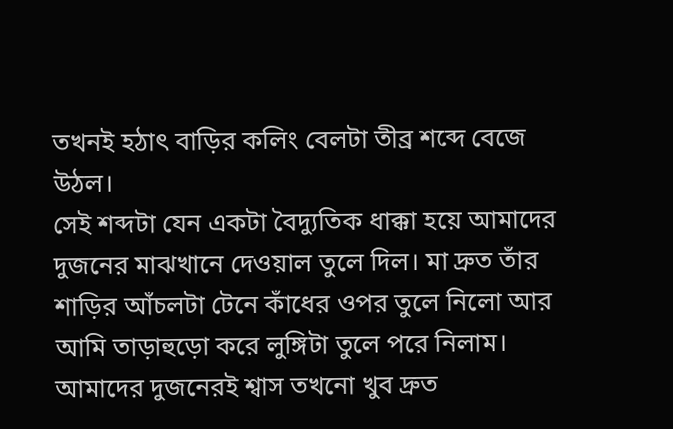তখনই হঠাৎ বাড়ির কলিং বেলটা তীব্র শব্দে বেজে উঠল।
সেই শব্দটা যেন একটা বৈদ্যুতিক ধাক্কা হয়ে আমাদের দুজনের মাঝখানে দেওয়াল তুলে দিল। মা দ্রুত তাঁর শাড়ির আঁচলটা টেনে কাঁধের ওপর তুলে নিলো আর আমি তাড়াহুড়ো করে লুঙ্গিটা তুলে পরে নিলাম। আমাদের দুজনেরই শ্বাস তখনো খুব দ্রুত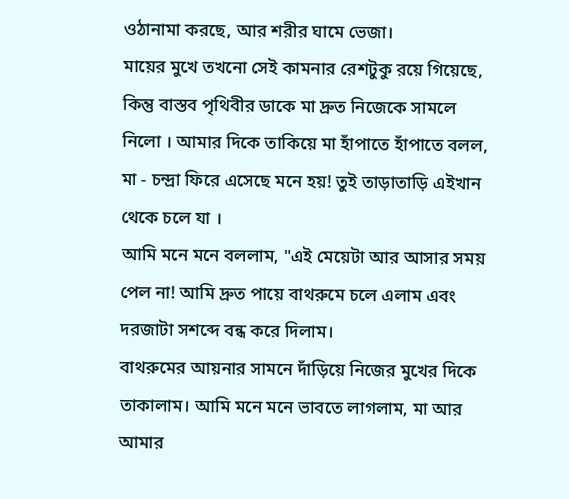ওঠানামা করছে, আর শরীর ঘামে ভেজা।
মায়ের মুখে তখনো সেই কামনার রেশটুকু রয়ে গিয়েছে, কিন্তু বাস্তব পৃথিবীর ডাকে মা দ্রুত নিজেকে সামলে নিলো । আমার দিকে তাকিয়ে মা হাঁপাতে হাঁপাতে বলল,
মা - চন্দ্রা ফিরে এসেছে মনে হয়! তুই তাড়াতাড়ি এইখান থেকে চলে যা ।
আমি মনে মনে বললাম, "এই মেয়েটা আর আসার সময় পেল না! আমি দ্রুত পায়ে বাথরুমে চলে এলাম এবং দরজাটা সশব্দে বন্ধ করে দিলাম।
বাথরুমের আয়নার সামনে দাঁড়িয়ে নিজের মুখের দিকে তাকালাম। আমি মনে মনে ভাবতে লাগলাম, মা আর আমার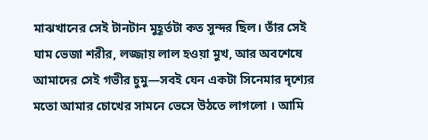মাঝখানের সেই টানটান মুহূর্তটা কত সুন্দর ছিল। তাঁর সেই ঘাম ভেজা শরীর, লজ্জায় লাল হওয়া মুখ, আর অবশেষে আমাদের সেই গভীর চুমু—সবই যেন একটা সিনেমার দৃশ্যের মতো আমার চোখের সামনে ভেসে উঠতে লাগলো । আমি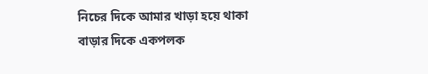নিচের দিকে আমার খাড়া হয়ে থাকা বাড়ার দিকে একপলক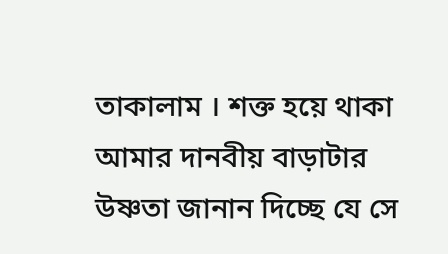তাকালাম । শক্ত হয়ে থাকা আমার দানবীয় বাড়াটার উষ্ণতা জানান দিচ্ছে যে সে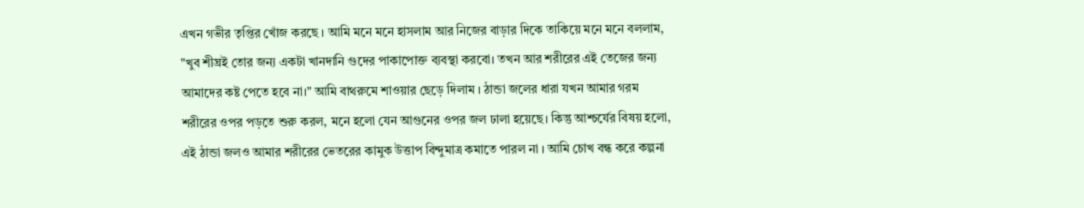এখন গভীর তৃপ্তির খোঁজ করছে । আমি মনে মনে হাসলাম আর নিজের বাড়ার দিকে তাকিয়ে মনে মনে বললাম, "খুব শীঘ্রই তোর জন্য একটা খানদানি গুদের পাকাপোক্ত ব্যবস্থা করবো। তখন আর শরীরের এই তেজের জন্য আমাদের কষ্ট পেতে হবে না।" আমি বাথরুমে শাওয়ার ছেড়ে দিলাম । ঠান্ডা জলের ধারা যখন আমার গরম শরীরের ওপর পড়তে শুরু করল, মনে হলো যেন আগুনের ওপর জল ঢালা হয়েছে। কিন্তু আশ্চর্যের বিষয় হলো, এই ঠান্ডা জলও আমার শরীরের ভেতরের কামুক উত্তাপ বিন্দুমাত্র কমাতে পারল না । আমি চোখ বন্ধ করে কল্পনা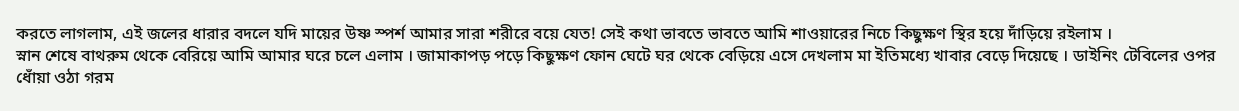করতে লাগলাম, এই জলের ধারার বদলে যদি মায়ের উষ্ণ স্পর্শ আমার সারা শরীরে বয়ে যেত! সেই কথা ভাবতে ভাবতে আমি শাওয়ারের নিচে কিছুক্ষণ স্থির হয়ে দাঁড়িয়ে রইলাম ।
স্নান শেষে বাথরুম থেকে বেরিয়ে আমি আমার ঘরে চলে এলাম । জামাকাপড় পড়ে কিছুক্ষণ ফোন ঘেটে ঘর থেকে বেড়িয়ে এসে দেখলাম মা ইতিমধ্যে খাবার বেড়ে দিয়েছে । ডাইনিং টেবিলের ওপর ধোঁয়া ওঠা গরম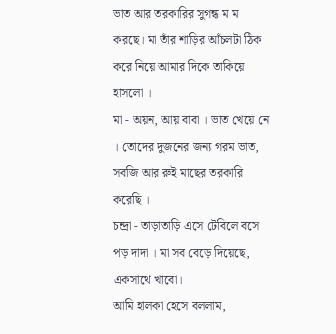ভাত আর তরকারির সুগন্ধ ম ম করছে। মা তাঁর শাড়ির আঁচলটা ঠিক করে নিয়ে আমার দিকে তাকিয়ে হাসলো ।
মা - অয়ন, আয় বাবা । ভাত খেয়ে নে । তোদের দুজনের জন্য গরম ভাত, সবজি আর রুই মাছের তরকারি করেছি ।
চন্দ্রা - তাড়াতাড়ি এসে টেবিলে বসে পড় দাদা । মা সব বেড়ে দিয়েছে, একসাথে খাবো।
আমি হালকা হেসে বললাম,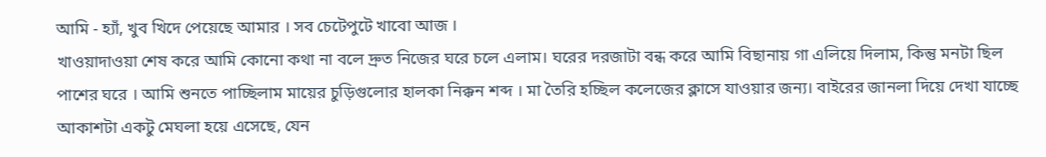আমি - হ্যাঁ, খুব খিদে পেয়েছে আমার । সব চেটেপুটে খাবো আজ ।
খাওয়াদাওয়া শেষ করে আমি কোনো কথা না বলে দ্রুত নিজের ঘরে চলে এলাম। ঘরের দরজাটা বন্ধ করে আমি বিছানায় গা এলিয়ে দিলাম, কিন্তু মনটা ছিল পাশের ঘরে । আমি শুনতে পাচ্ছিলাম মায়ের চুড়িগুলোর হালকা নিক্কন শব্দ । মা তৈরি হচ্ছিল কলেজের ক্লাসে যাওয়ার জন্য। বাইরের জানলা দিয়ে দেখা যাচ্ছে আকাশটা একটু মেঘলা হয়ে এসেছে, যেন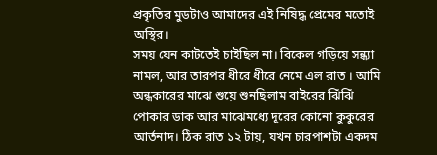প্রকৃতির মুডটাও আমাদের এই নিষিদ্ধ প্রেমের মতোই অস্থির।
সময় যেন কাটতেই চাইছিল না। বিকেল গড়িয়ে সন্ধ্যা নামল, আর তারপর ধীরে ধীরে নেমে এল রাত । আমি অন্ধকারের মাঝে শুয়ে শুনছিলাম বাইরের ঝিঁঝিঁ পোকার ডাক আর মাঝেমধ্যে দূরের কোনো কুকুরের আর্তনাদ। ঠিক রাত ১২ টায়, যখন চারপাশটা একদম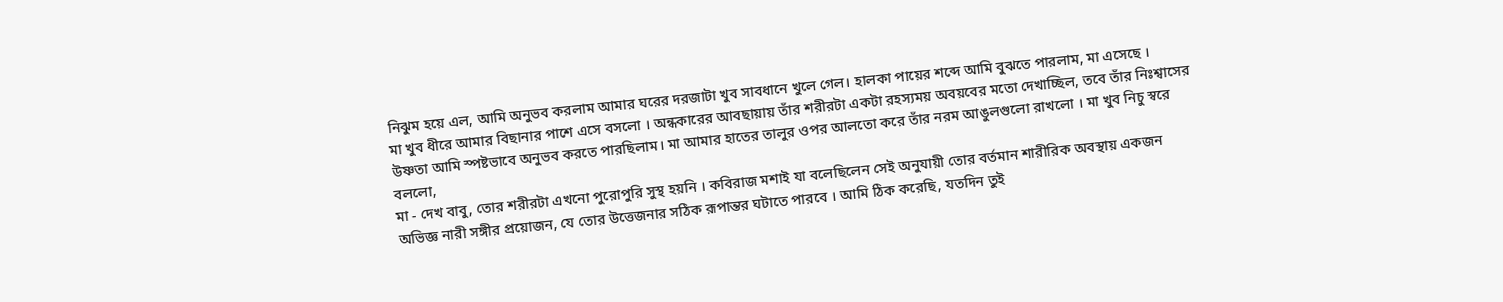নিঝুম হয়ে এল, আমি অনুভব করলাম আমার ঘরের দরজাটা খুব সাবধানে খুলে গেল। হালকা পায়ের শব্দে আমি বুঝতে পারলাম, মা এসেছে ।
মা খুব ধীরে আমার বিছানার পাশে এসে বসলো । অন্ধকারের আবছায়ায় তাঁর শরীরটা একটা রহস্যময় অবয়বের মতো দেখাচ্ছিল, তবে তাঁর নিঃশ্বাসের উষ্ণতা আমি স্পষ্টভাবে অনুভব করতে পারছিলাম। মা আমার হাতের তালুর ওপর আলতো করে তাঁর নরম আঙুলগুলো রাখলো । মা খুব নিচু স্বরে বললো,
মা - দেখ বাবু, তোর শরীরটা এখনো পুরোপুরি সুস্থ হয়নি । কবিরাজ মশাই যা বলেছিলেন সেই অনুযায়ী তোর বর্তমান শারীরিক অবস্থায় একজন অভিজ্ঞ নারী সঙ্গীর প্রয়োজন, যে তোর উত্তেজনার সঠিক রূপান্তর ঘটাতে পারবে । আমি ঠিক করেছি, যতদিন তুই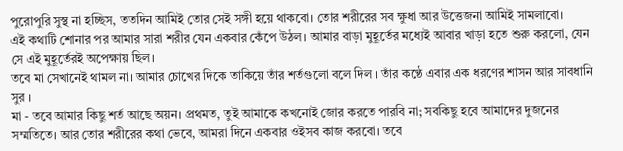পুরোপুরি সুস্থ না হচ্ছিস, ততদিন আমিই তোর সেই সঙ্গী হয়ে থাকবো। তোর শরীরের সব ক্ষুধা আর উত্তেজনা আমিই সামলাবো।
এই কথাটি শোনার পর আমার সারা শরীর যেন একবার কেঁপে উঠল। আমার বাড়া মুহূর্তের মধ্যেই আবার খাড়া হতে শুরু করলো, যেন সে এই মুহূর্তেরই অপেক্ষায় ছিল।
তবে মা সেখানেই থামল না। আমার চোখের দিকে তাকিয়ে তাঁর শর্তগুলো বলে দিল । তাঁর কণ্ঠে এবার এক ধরণের শাসন আর সাবধানি সুর ।
মা - তবে আমার কিছু শর্ত আছে অয়ন। প্রথমত, তুই আমাকে কখনোই জোর করতে পারবি না; সবকিছু হবে আমাদের দুজনের সম্মতিতে। আর তোর শরীরের কথা ভেবে, আমরা দিনে একবার ওইসব কাজ করবো। তবে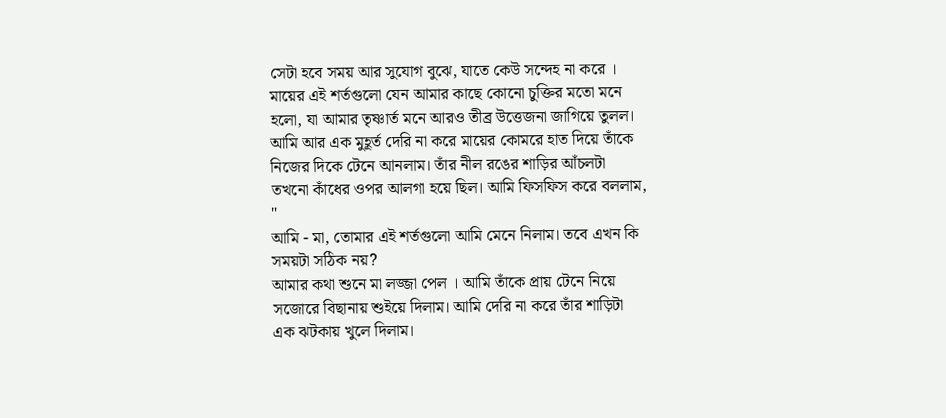সেটা হবে সময় আর সুযোগ বুঝে, যাতে কেউ সন্দেহ না করে ।
মায়ের এই শর্তগুলো যেন আমার কাছে কোনো চুক্তির মতো মনে হলো, যা আমার তৃষ্ণার্ত মনে আরও তীব্র উত্তেজনা জাগিয়ে তুলল।
আমি আর এক মুহূর্ত দেরি না করে মায়ের কোমরে হাত দিয়ে তাঁকে নিজের দিকে টেনে আনলাম। তাঁর নীল রঙের শাড়ির আঁচলটা তখনো কাঁধের ওপর আলগা হয়ে ছিল। আমি ফিসফিস করে বললাম, "
আমি - মা, তোমার এই শর্তগুলো আমি মেনে নিলাম। তবে এখন কি সময়টা সঠিক নয়?
আমার কথা শুনে মা লজ্জা পেল । আমি তাঁকে প্রায় টেনে নিয়ে সজোরে বিছানায় শুইয়ে দিলাম। আমি দেরি না করে তাঁর শাড়িটা এক ঝটকায় খুলে দিলাম।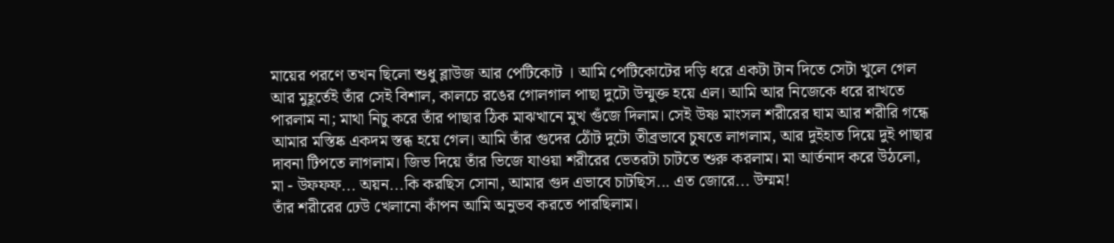মায়ের পরণে তখন ছিলো শুধু ব্লাউজ আর পেটিকোট । আমি পেটিকোটের দড়ি ধরে একটা টান দিতে সেটা খুলে গেল আর মুহূর্তেই তাঁর সেই বিশাল, কালচে রঙের গোলগাল পাছা দুটো উন্মুক্ত হয়ে এল। আমি আর নিজেকে ধরে রাখতে পারলাম না; মাথা নিচু করে তাঁর পাছার ঠিক মাঝখানে মুখ গুঁজে দিলাম। সেই উষ্ণ মাংসল শরীরের ঘাম আর শরীরি গন্ধে আমার মস্তিষ্ক একদম স্তব্ধ হয়ে গেল। আমি তাঁর গুদের ঠোঁট দুটো তীব্রভাবে চুষতে লাগলাম, আর দুইহাত দিয়ে দুই পাছার দাবনা টিপতে লাগলাম। জিভ দিয়ে তাঁর ভিজে যাওয়া শরীরের ভেতরটা চাটতে শুরু করলাম। মা আর্তনাদ করে উঠলো,
মা - উফফফ... অয়ন...কি করছিস সোনা, আমার গুদ এভাবে চাটছিস... এত জোরে... উম্মম!
তাঁর শরীরের ঢেউ খেলানো কাঁপন আমি অনুভব করতে পারছিলাম।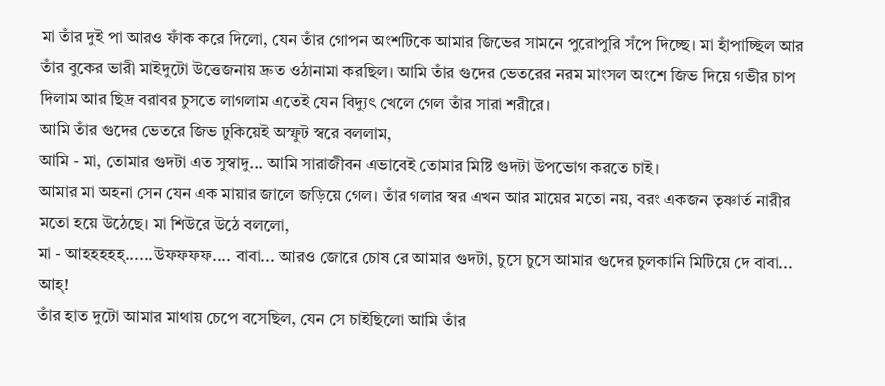মা তাঁর দুই পা আরও ফাঁক করে দিলো, যেন তাঁর গোপন অংশটিকে আমার জিভের সামনে পুরোপুরি সঁপে দিচ্ছে। মা হাঁপাচ্ছিল আর তাঁর বুকের ভারী মাইদুটো উত্তেজনায় দ্রুত ওঠানামা করছিল। আমি তাঁর গুদের ভেতরের নরম মাংসল অংশে জিভ দিয়ে গভীর চাপ দিলাম আর ছিদ্র বরাবর চুসতে লাগলাম এতেই যেন বিদ্যুৎ খেলে গেল তাঁর সারা শরীরে।
আমি তাঁর গুদের ভেতরে জিভ ঢুকিয়েই অস্ফুট স্বরে বললাম,
আমি - মা, তোমার গুদটা এত সুস্বাদু... আমি সারাজীবন এভাবেই তোমার মিষ্টি গুদটা উপভোগ করতে চাই।
আমার মা অহনা সেন যেন এক মায়ার জালে জড়িয়ে গেল। তাঁর গলার স্বর এখন আর মায়ের মতো নয়, বরং একজন তৃষ্ণার্ত নারীর মতো হয়ে উঠেছে। মা শিউরে উঠে বললো,
মা - আহহহহহ্......উফফফফ.... বাবা... আরও জোরে চোষ রে আমার গুদটা, চুসে চুসে আমার গুদের চুলকানি মিটিয়ে দে বাবা... আহ্!
তাঁর হাত দুটো আমার মাথায় চেপে বসেছিল, যেন সে চাইছিলো আমি তাঁর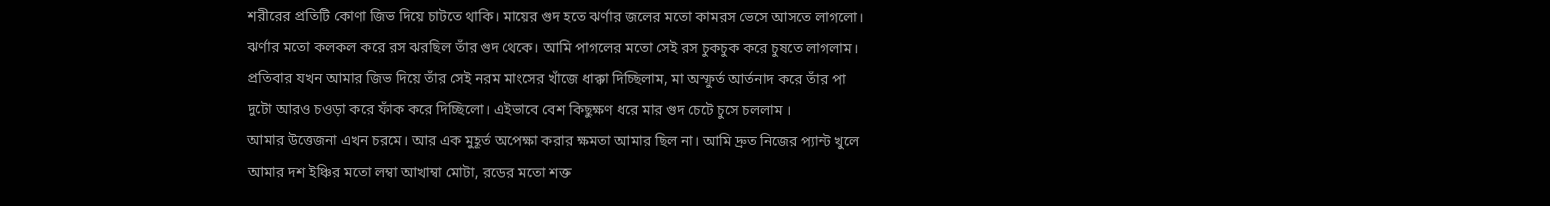শরীরের প্রতিটি কোণা জিভ দিয়ে চাটতে থাকি। মায়ের গুদ হতে ঝর্ণার জলের মতো কামরস ভেসে আসতে লাগলো। ঝর্ণার মতো কলকল করে রস ঝরছিল তাঁর গুদ থেকে। আমি পাগলের মতো সেই রস চুকচুক করে চুষতে লাগলাম। প্রতিবার যখন আমার জিভ দিয়ে তাঁর সেই নরম মাংসের খাঁজে ধাক্কা দিচ্ছিলাম, মা অস্ফুর্ত আর্তনাদ করে তাঁর পা দুটো আরও চওড়া করে ফাঁক করে দিচ্ছিলো। এইভাবে বেশ কিছুক্ষণ ধরে মার গুদ চেটে চুসে চললাম ।
আমার উত্তেজনা এখন চরমে। আর এক মুহূর্ত অপেক্ষা করার ক্ষমতা আমার ছিল না। আমি দ্রুত নিজের প্যান্ট খুলে আমার দশ ইঞ্চির মতো লম্বা আখাম্বা মোটা, রডের মতো শক্ত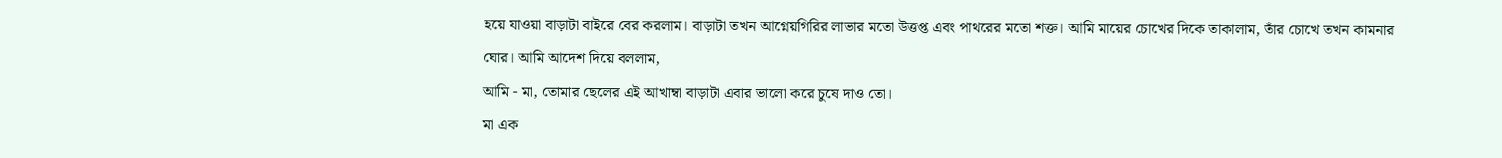হয়ে যাওয়া বাড়াটা বাইরে বের করলাম। বাড়াটা তখন আগ্নেয়গিরির লাভার মতো উত্তপ্ত এবং পাথরের মতো শক্ত। আমি মায়ের চোখের দিকে তাকালাম, তাঁর চোখে তখন কামনার ঘোর। আমি আদেশ দিয়ে বললাম,
আমি - মা, তোমার ছেলের এই আখাম্বা বাড়াটা এবার ভালো করে চুষে দাও তো।
মা এক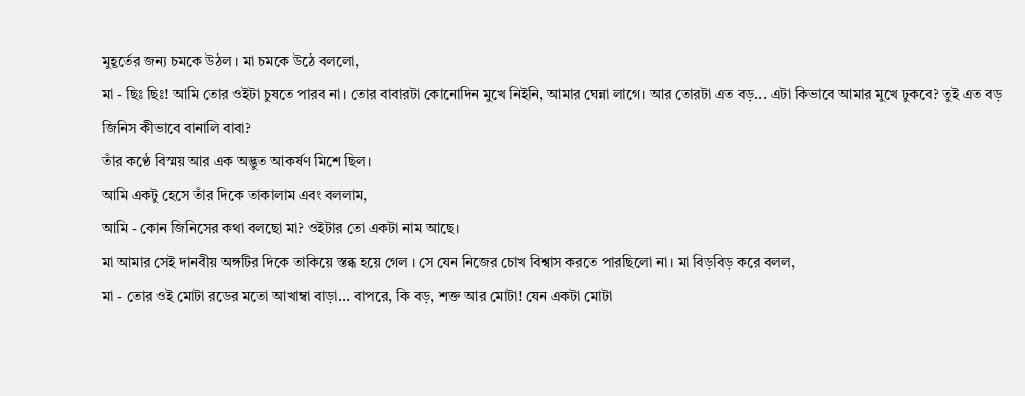মুহূর্তের জন্য চমকে উঠল । মা চমকে উঠে বললো,
মা - ছিঃ ছিঃ! আমি তোর ওইটা চুষতে পারব না। তোর বাবারটা কোনোদিন মুখে নিইনি, আমার ঘেন্না লাগে। আর তোরটা এত বড়... এটা কিভাবে আমার মুখে ঢুকবে? তুই এত বড় জিনিস কীভাবে বানালি বাবা?
তাঁর কণ্ঠে বিস্ময় আর এক অদ্ভুত আকর্ষণ মিশে ছিল।
আমি একটু হেসে তাঁর দিকে তাকালাম এবং বললাম,
আমি - কোন জিনিসের কথা বলছো মা? ওইটার তো একটা নাম আছে।
মা আমার সেই দানবীয় অঙ্গটির দিকে তাকিয়ে স্তব্ধ হয়ে গেল । সে যেন নিজের চোখ বিশ্বাস করতে পারছিলো না। মা বিড়বিড় করে বলল,
মা - তোর ওই মোটা রডের মতো আখাম্বা বাড়া... বাপরে, কি বড়, শক্ত আর মোটা! যেন একটা মোটা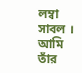লম্বা সাবল ।
আমি তাঁর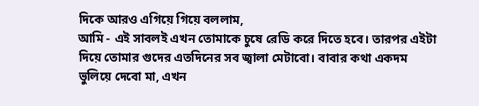দিকে আরও এগিয়ে গিয়ে বললাম,
আমি - এই সাবলই এখন তোমাকে চুষে রেডি করে দিতে হবে। তারপর এইটা দিয়ে তোমার গুদের এতদিনের সব জ্বালা মেটাবো। বাবার কথা একদম ভুলিয়ে দেবো মা, এখন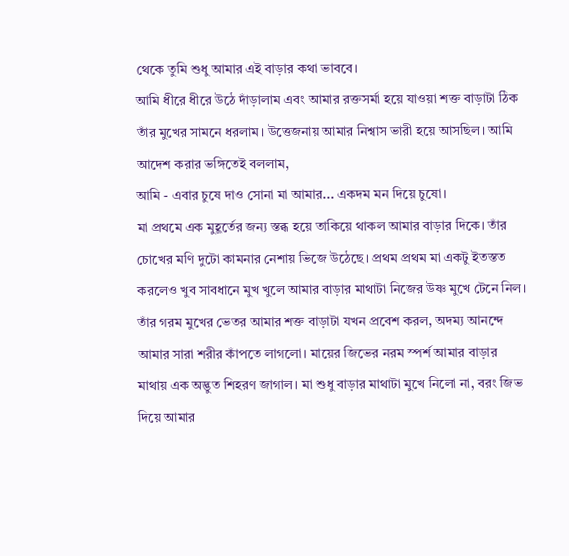থেকে তুমি শুধু আমার এই বাড়ার কথা ভাববে।
আমি ধীরে ধীরে উঠে দাঁড়ালাম এবং আমার রক্তসর্মা হয়ে যাওয়া শক্ত বাড়াটা ঠিক তাঁর মুখের সামনে ধরলাম। উত্তেজনায় আমার নিশ্বাস ভারী হয়ে আসছিল। আমি আদেশ করার ভঙ্গিতেই বললাম,
আমি - এবার চুষে দাও সোনা মা আমার... একদম মন দিয়ে চুষো।
মা প্রথমে এক মুহূর্তের জন্য স্তব্ধ হয়ে তাকিয়ে থাকল আমার বাড়ার দিকে। তাঁর চোখের মণি দুটো কামনার নেশায় ভিজে উঠেছে। প্রথম প্রথম মা একটু ইতস্তত করলেও খুব সাবধানে মুখ খুলে আমার বাড়ার মাথাটা নিজের উষ্ণ মুখে টেনে নিল। তাঁর গরম মুখের ভেতর আমার শক্ত বাড়াটা যখন প্রবেশ করল, অদম্য আনন্দে আমার সারা শরীর কাঁপতে লাগলো। মায়ের জিভের নরম স্পর্শ আমার বাড়ার মাথায় এক অদ্ভুত শিহরণ জাগাল। মা শুধু বাড়ার মাথাটা মুখে নিলো না, বরং জিভ দিয়ে আমার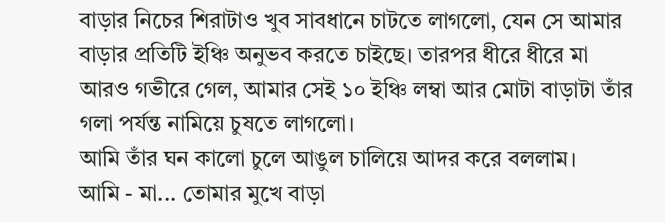বাড়ার নিচের শিরাটাও খুব সাবধানে চাটতে লাগলো, যেন সে আমার বাড়ার প্রতিটি ইঞ্চি অনুভব করতে চাইছে। তারপর ধীরে ধীরে মা আরও গভীরে গেল, আমার সেই ১০ ইঞ্চি লম্বা আর মোটা বাড়াটা তাঁর গলা পর্যন্ত নামিয়ে চুষতে লাগলো।
আমি তাঁর ঘন কালো চুলে আঙুল চালিয়ে আদর করে বললাম।
আমি - মা... তোমার মুখে বাড়া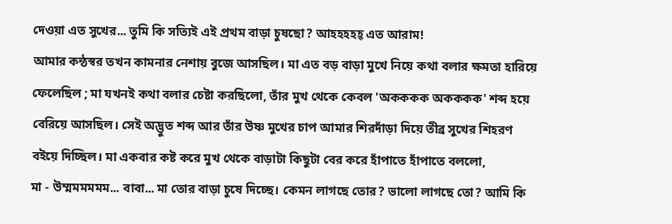দেওয়া এত সুখের... তুমি কি সত্যিই এই প্রথম বাড়া চুষছো? আহহহহহ্ এত আরাম!
আমার কন্ঠস্বর তখন কামনার নেশায় বুজে আসছিল। মা এত বড় বাড়া মুখে নিয়ে কথা বলার ক্ষমতা হারিয়ে ফেলেছিল ; মা যখনই কথা বলার চেষ্টা করছিলো, তাঁর মুখ থেকে কেবল 'অকককক অকককক' শব্দ হয়ে বেরিয়ে আসছিল। সেই অদ্ভুত শব্দ আর তাঁর উষ্ণ মুখের চাপ আমার শিরদাঁড়া দিয়ে তীব্র সুখের শিহরণ বইয়ে দিচ্ছিল। মা একবার কষ্ট করে মুখ থেকে বাড়াটা কিছুটা বের করে হাঁপাতে হাঁপাতে বললো,
মা - উম্মমমমমম... বাবা... মা তোর বাড়া চুষে দিচ্ছে। কেমন লাগছে তোর? ভালো লাগছে তো? আমি কি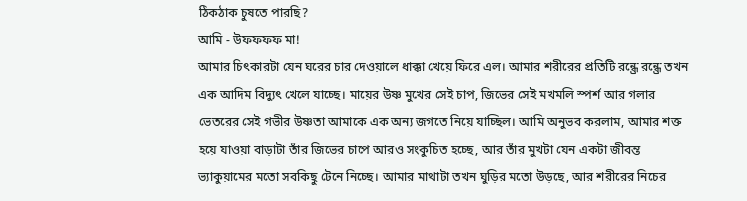ঠিকঠাক চুষতে পারছি?
আমি - উফফফফ মা!
আমার চিৎকারটা যেন ঘরের চার দেওয়ালে ধাক্কা খেয়ে ফিরে এল। আমার শরীরের প্রতিটি রন্ধ্রে রন্ধ্রে তখন এক আদিম বিদ্যুৎ খেলে যাচ্ছে। মায়ের উষ্ণ মুখের সেই চাপ, জিভের সেই মখমলি স্পর্শ আর গলার ভেতরের সেই গভীর উষ্ণতা আমাকে এক অন্য জগতে নিয়ে যাচ্ছিল। আমি অনুভব করলাম, আমার শক্ত হয়ে যাওয়া বাড়াটা তাঁর জিভের চাপে আরও সংকুচিত হচ্ছে, আর তাঁর মুখটা যেন একটা জীবন্ত ভ্যাকুয়ামের মতো সবকিছু টেনে নিচ্ছে। আমার মাথাটা তখন ঘুড়ির মতো উড়ছে, আর শরীরের নিচের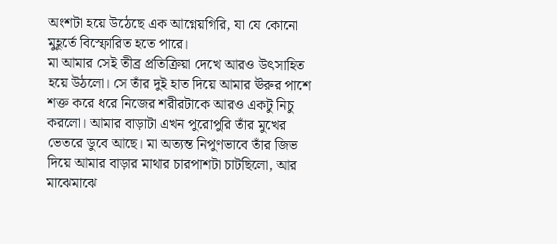অংশটা হয়ে উঠেছে এক আগ্নেয়গিরি, যা যে কোনো মুহূর্তে বিস্ফোরিত হতে পারে।
মা আমার সেই তীব্র প্রতিক্রিয়া দেখে আরও উৎসাহিত হয়ে উঠলো। সে তাঁর দুই হাত দিয়ে আমার ঊরুর পাশে শক্ত করে ধরে নিজের শরীরটাকে আরও একটু নিচু করলো। আমার বাড়াটা এখন পুরোপুরি তাঁর মুখের ভেতরে ডুবে আছে। মা অত্যন্ত নিপুণভাবে তাঁর জিভ দিয়ে আমার বাড়ার মাথার চারপাশটা চাটছিলো, আর মাঝেমাঝে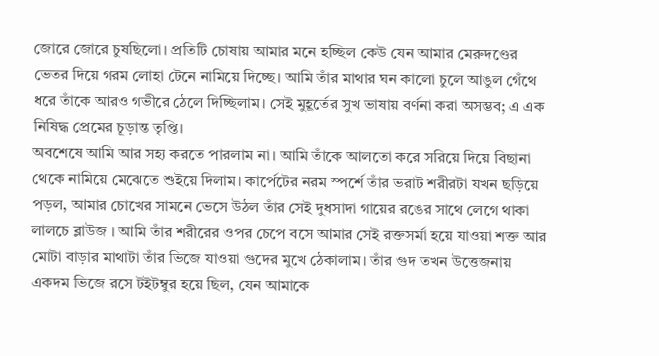জোরে জোরে চুষছিলো। প্রতিটি চোষায় আমার মনে হচ্ছিল কেউ যেন আমার মেরুদণ্ডের ভেতর দিয়ে গরম লোহা টেনে নামিয়ে দিচ্ছে। আমি তাঁর মাথার ঘন কালো চুলে আঙুল গেঁথে ধরে তাঁকে আরও গভীরে ঠেলে দিচ্ছিলাম। সেই মুহূর্তের সুখ ভাষায় বর্ণনা করা অসম্ভব; এ এক নিষিদ্ধ প্রেমের চূড়ান্ত তৃপ্তি।
অবশেষে আমি আর সহ্য করতে পারলাম না। আমি তাঁকে আলতো করে সরিয়ে দিয়ে বিছানা থেকে নামিয়ে মেঝেতে শুইয়ে দিলাম। কার্পেটের নরম স্পর্শে তাঁর ভরাট শরীরটা যখন ছড়িয়ে পড়ল, আমার চোখের সামনে ভেসে উঠল তাঁর সেই দুধসাদা গায়ের রঙের সাথে লেগে থাকা লালচে ব্লাউজ । আমি তাঁর শরীরের ওপর চেপে বসে আমার সেই রক্তসর্মা হয়ে যাওয়া শক্ত আর মোটা বাড়ার মাথাটা তাঁর ভিজে যাওয়া গুদের মুখে ঠেকালাম। তাঁর গুদ তখন উত্তেজনায় একদম ভিজে রসে টইটম্বুর হয়ে ছিল, যেন আমাকে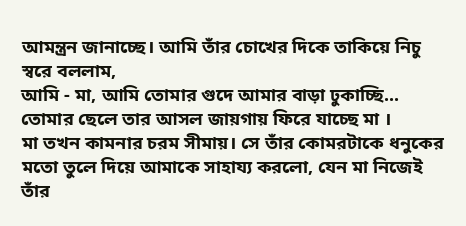আমন্ত্রন জানাচ্ছে। আমি তাঁর চোখের দিকে তাকিয়ে নিচু স্বরে বললাম,
আমি - মা, আমি তোমার গুদে আমার বাড়া ঢুকাচ্ছি... তোমার ছেলে তার আসল জায়গায় ফিরে যাচ্ছে মা ।
মা তখন কামনার চরম সীমায়। সে তাঁর কোমরটাকে ধনুকের মতো তুলে দিয়ে আমাকে সাহায্য করলো, যেন মা নিজেই তাঁর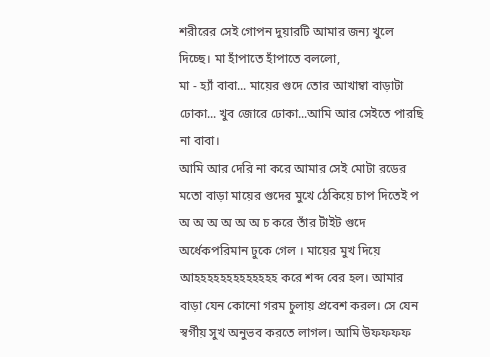শরীরের সেই গোপন দুয়ারটি আমার জন্য খুলে দিচ্ছে। মা হাঁপাতে হাঁপাতে বললো,
মা - হ্যাঁ বাবা... মায়ের গুদে তোর আখাম্বা বাড়াটা ঢোকা... খুব জোরে ঢোকা...আমি আর সেইতে পারছি না বাবা।
আমি আর দেরি না করে আমার সেই মোটা রডের মতো বাড়া মায়ের গুদের মুখে ঠেকিয়ে চাপ দিতেই প অ অ অ অ অ অ চ করে তাঁর টাঁইট গুদে অর্ধেকপরিমান ঢুকে গেল । মায়ের মুখ দিয়ে আহহহহহহহহহহহহহ করে শব্দ বের হল। আমার বাড়া যেন কোনো গরম চুলায় প্রবেশ করল। সে যেন স্বর্গীয় সুখ অনুভব করতে লাগল। আমি উফফফফ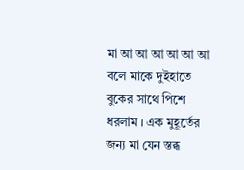মা আ আ আ আ আ আ বলে মাকে দুইহাতে বুকের সাথে পিশে ধরলাম । এক মুহূর্তের জন্য মা যেন স্তব্ধ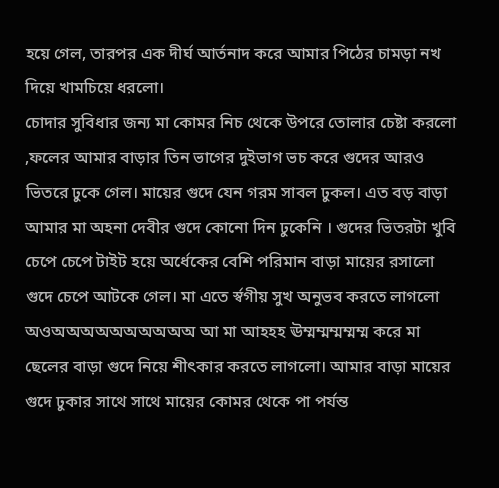হয়ে গেল, তারপর এক দীর্ঘ আর্তনাদ করে আমার পিঠের চামড়া নখ দিয়ে খামচিয়ে ধরলো।
চোদার সুবিধার জন্য মা কোমর নিচ থেকে উপরে তোলার চেষ্টা করলো ,ফলের আমার বাড়ার তিন ভাগের দুইভাগ ভচ করে গুদের আরও ভিতরে ঢুকে গেল। মায়ের গুদে যেন গরম সাবল ঢুকল। এত বড় বাড়া আমার মা অহনা দেবীর গুদে কোনো দিন ঢুকেনি । গুদের ভিতরটা খুবি চেপে চেপে টাইট হয়ে অর্ধেকের বেশি পরিমান বাড়া মায়ের রসালো গুদে চেপে আটকে গেল। মা এতে র্স্বগীয় সুখ অনুভব করতে লাগলো
অওঅঅঅঅঅঅঅঅঅঅ আ মা আহহহ ঊম্মম্মম্মম্মম্ম করে মা ছেলের বাড়া গুদে নিয়ে শীৎকার করতে লাগলো। আমার বাড়া মায়ের গুদে ঢুকার সাথে সাথে মায়ের কোমর থেকে পা পর্যন্ত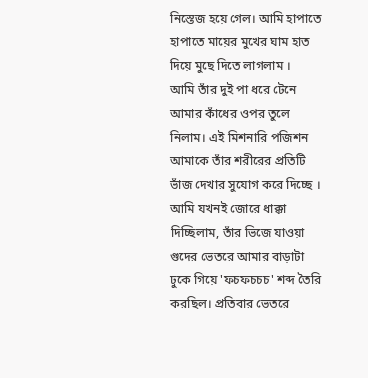নিস্তেজ হয়ে গেল। আমি হাপাতে হাপাতে মায়ের মুখের ঘাম হাত দিয়ে মুছে দিতে লাগলাম ।
আমি তাঁর দুই পা ধরে টেনে আমার কাঁধের ওপর তুলে নিলাম। এই মিশনারি পজিশন আমাকে তাঁর শরীরের প্রতিটি ভাঁজ দেখার সুযোগ করে দিচ্ছে । আমি যখনই জোরে ধাক্কা দিচ্ছিলাম, তাঁর ভিজে যাওয়া গুদের ভেতরে আমার বাড়াটা ঢুকে গিয়ে 'ফচফচচচ' শব্দ তৈরি করছিল। প্রতিবার ভেতরে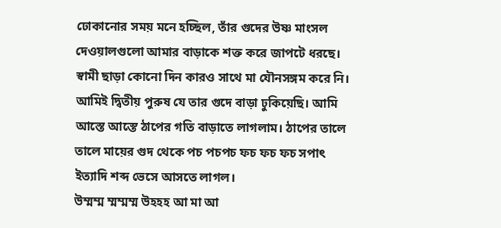ঢোকানোর সময় মনে হচ্ছিল, তাঁর গুদের উষ্ণ মাংসল দেওয়ালগুলো আমার বাড়াকে শক্ত করে জাপটে ধরছে।
স্বামী ছাড়া কোনো দিন কারও সাথে মা যৌনসঙ্গম করে নি। আমিই দ্বিতীয় পুরুষ যে তার গুদে বাড়া ঢুকিয়েছি। আমি আস্তে আস্তে ঠাপের গতি বাড়াতে লাগলাম। ঠাপের তালে তালে মায়ের গুদ থেকে পচ পচপচ ফচ ফচ ফচ সপাৎ ইত্যাদি শব্দ ভেসে আসতে লাগল।
উম্মম্ম ম্মম্মম্ম উহহহ আ মা আ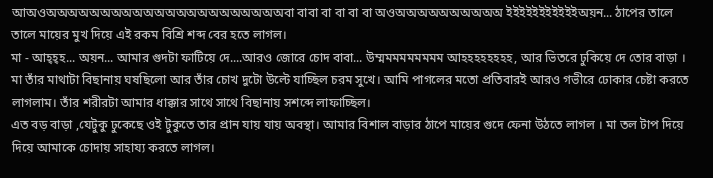আঅওঅঅঅঅঅঅঅঅঅঅঅঅঅঅঅঅঅঅঅঅঅঅবা বাবা বা বা বা বা অওঅঅঅঅঅঅঅঅঅঅ ইইইইইইইইইইইঅয়ন... ঠাপের তালে তালে মায়ের মুখ দিয়ে এই রকম বিশ্রি শব্দ বের হতে লাগল।
মা - আহ্হ্হ... অয়ন... আমার গুদটা ফাটিয়ে দে....আরও জোরে চোদ বাবা... উম্মমমমমমমমম আহহহহহহহহ, আর ভিতরে ঢুকিয়ে দে তোর বাড়া ।
মা তাঁর মাথাটা বিছানায় ঘষছিলো আর তাঁর চোখ দুটো উল্টে যাচ্ছিল চরম সুখে। আমি পাগলের মতো প্রতিবারই আরও গভীরে ঢোকার চেষ্টা করতে লাগলাম। তাঁর শরীরটা আমার ধাক্কার সাথে সাথে বিছানায় সশব্দে লাফাচ্ছিল।
এত বড় বাড়া ,যেটুকু ঢুকেছে ওই টুকুতে তার প্রান যায় যায় অবস্থা। আমার বিশাল বাড়ার ঠাপে মায়ের গুদে ফেনা উঠতে লাগল । মা তল টাপ দিয়ে দিয়ে আমাকে চোদায় সাহায্য করতে লাগল।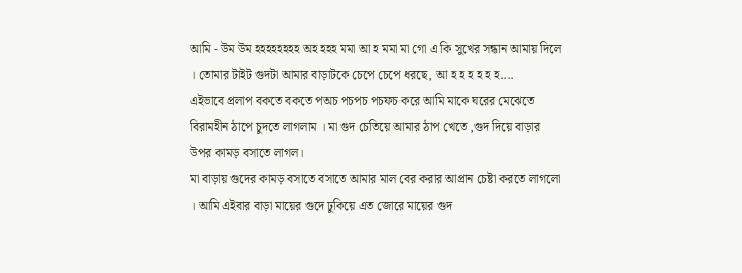আমি - উম উম হহহহহহহহ অহ হহহ মমা আ হ মমা মা গো এ কি সুখের সন্ধান আমায় দিলে । তোমার টাইট গুদটা আমার বাড়াটকে চেপে চেপে ধরছে, আ হ হ হ হ হ হ....
এইভাবে প্রলাপ বকতে বকতে পঅচ পচপচ পচফচ করে আমি মাকে ঘরের মেঝেতে বিরামহীন ঠাপে চুদতে লাগলাম । মা গুদ চেতিয়ে আমার ঠাপ খেতে ,গুদ দিয়ে বাড়ার উপর কামড় বসাতে লাগল।
মা বাড়ায় গুদের কামড় বসাতে বসাতে আমার মাল বের করার আপ্রান চেষ্টা করতে লাগলো । আমি এইবার বাড়া মায়ের গুদে ঢুকিয়ে এত জোরে মায়ের গুদ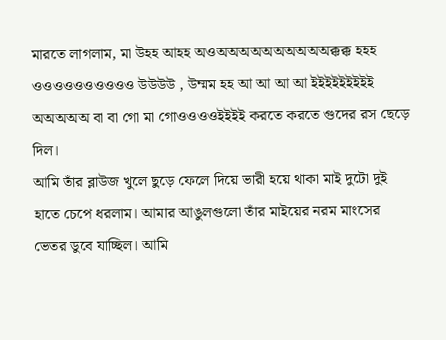মারতে লাগলাম, মা উহহ আহহ অওঅঅঅঅঅঅঅঅঅঅক্কক্ক হহহ ওওওওওওওওওও উউউউ , উম্মম হহ আ আ আ আ ইইইইইইইইই অঅঅঅঅ বা বা গো মা গোওওওওইইইই করতে করতে গুদের রস ছেড়ে দিল।
আমি তাঁর ব্লাউজ খুলে ছুড়ে ফেলে দিয়ে ভারী হয়ে থাকা মাই দুটো দুই হাতে চেপে ধরলাম। আমার আঙুলগুলো তাঁর মাইয়ের নরম মাংসের ভেতর ডুবে যাচ্ছিল। আমি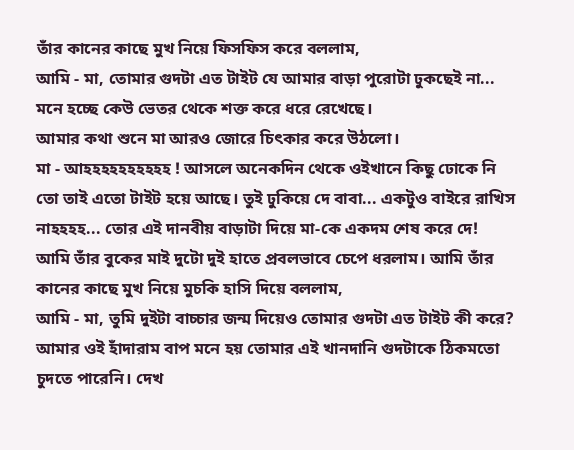তাঁর কানের কাছে মুখ নিয়ে ফিসফিস করে বললাম,
আমি - মা, তোমার গুদটা এত টাইট যে আমার বাড়া পুরোটা ঢুকছেই না... মনে হচ্ছে কেউ ভেতর থেকে শক্ত করে ধরে রেখেছে।
আমার কথা শুনে মা আরও জোরে চিৎকার করে উঠলো।
মা - আহহহহহহহহহহ ! আসলে অনেকদিন থেকে ওইখানে কিছু ঢোকে নি তো তাই এতো টাইট হয়ে আছে। তুই ঢুকিয়ে দে বাবা... একটুও বাইরে রাখিস নাহহহহ... তোর এই দানবীয় বাড়াটা দিয়ে মা-কে একদম শেষ করে দে!
আমি তাঁর বুকের মাই দুটো দুই হাতে প্রবলভাবে চেপে ধরলাম। আমি তাঁর কানের কাছে মুখ নিয়ে মুচকি হাসি দিয়ে বললাম,
আমি - মা, তুমি দুইটা বাচ্চার জন্ম দিয়েও তোমার গুদটা এত টাইট কী করে? আমার ওই হাঁদারাম বাপ মনে হয় তোমার এই খানদানি গুদটাকে ঠিকমতো চুদতে পারেনি। দেখ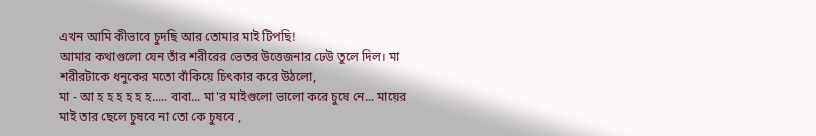এখন আমি কীভাবে চুদছি আর তোমার মাই টিপছি!
আমার কথাগুলো যেন তাঁর শরীরের ভেতর উত্তেজনার ঢেউ তুলে দিল। মা শরীরটাকে ধনুকের মতো বাঁকিয়ে চিৎকার করে উঠলো,
মা - আ হ হ হ হ হ হ..... বাবা... মা'র মাইগুলো ভালো করে চুষে নে... মায়ের মাই তার ছেলে চুষবে না তো কে চুষবে ,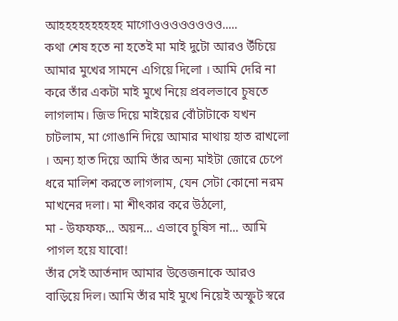আহহহহহহহহহহ মাগোওওওওওওওও.....
কথা শেষ হতে না হতেই মা মাই দুটো আরও উঁচিয়ে আমার মুখের সামনে এগিয়ে দিলো । আমি দেরি না করে তাঁর একটা মাই মুখে নিয়ে প্রবলভাবে চুষতে লাগলাম। জিভ দিয়ে মাইয়ের বোঁটাটাকে যখন চাটলাম, মা গোঙানি দিয়ে আমার মাথায় হাত রাখলো । অন্য হাত দিয়ে আমি তাঁর অন্য মাইটা জোরে চেপে ধরে মালিশ করতে লাগলাম, যেন সেটা কোনো নরম মাখনের দলা। মা শীৎকার করে উঠলো,
মা - উফফফ... অয়ন... এভাবে চুষিস না... আমি পাগল হয়ে যাবো!
তাঁর সেই আর্তনাদ আমার উত্তেজনাকে আরও বাড়িয়ে দিল। আমি তাঁর মাই মুখে নিয়েই অস্ফুট স্বরে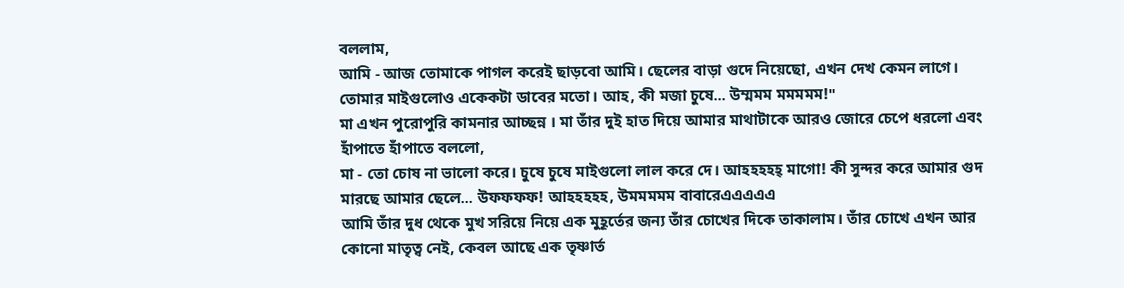বললাম,
আমি - আজ তোমাকে পাগল করেই ছাড়বো আমি। ছেলের বাড়া গুদে নিয়েছো, এখন দেখ কেমন লাগে। তোমার মাইগুলোও একেকটা ডাবের মতো। আহ, কী মজা চুষে... উম্মমম মমমমম!"
মা এখন পুরোপুরি কামনার আচ্ছন্ন । মা তাঁর দুই হাত দিয়ে আমার মাথাটাকে আরও জোরে চেপে ধরলো এবং হাঁপাতে হাঁপাতে বললো,
মা - তো চোষ না ভালো করে। চুষে চুষে মাইগুলো লাল করে দে। আহহহহহ্ মাগো! কী সুন্দর করে আমার গুদ মারছে আমার ছেলে... উফফফফ! আহহহহহ, উমমমমম বাবারেএএএএএ
আমি তাঁর দুধ থেকে মুখ সরিয়ে নিয়ে এক মুহূর্তের জন্য তাঁর চোখের দিকে তাকালাম। তাঁর চোখে এখন আর কোনো মাতৃত্ব নেই, কেবল আছে এক তৃষ্ণার্ত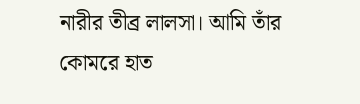নারীর তীব্র লালসা। আমি তাঁর কোমরে হাত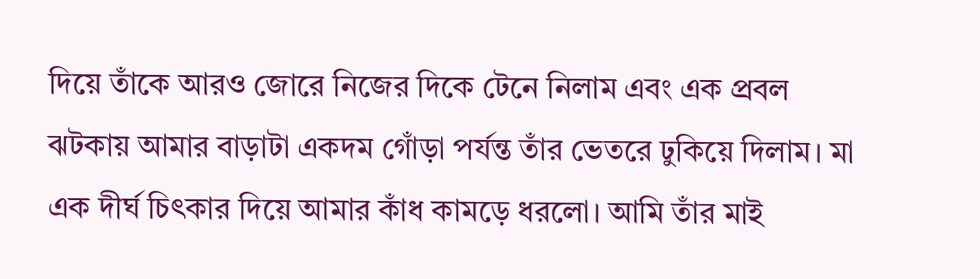দিয়ে তাঁকে আরও জোরে নিজের দিকে টেনে নিলাম এবং এক প্রবল ঝটকায় আমার বাড়াটা একদম গোঁড়া পর্যন্ত তাঁর ভেতরে ঢুকিয়ে দিলাম। মা এক দীর্ঘ চিৎকার দিয়ে আমার কাঁধ কামড়ে ধরলো। আমি তাঁর মাই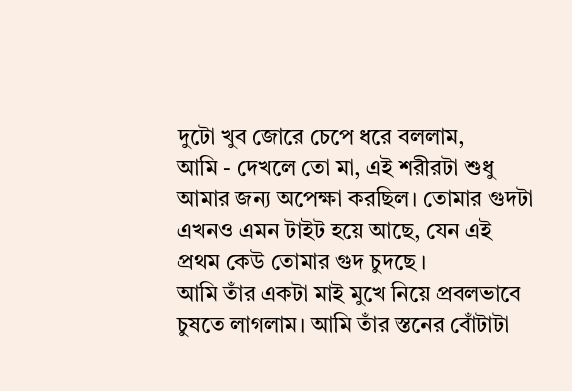দুটো খুব জোরে চেপে ধরে বললাম,
আমি - দেখলে তো মা, এই শরীরটা শুধু আমার জন্য অপেক্ষা করছিল। তোমার গুদটা এখনও এমন টাইট হয়ে আছে, যেন এই প্রথম কেউ তোমার গুদ চুদছে ।
আমি তাঁর একটা মাই মুখে নিয়ে প্রবলভাবে চুষতে লাগলাম। আমি তাঁর স্তনের বোঁটাটা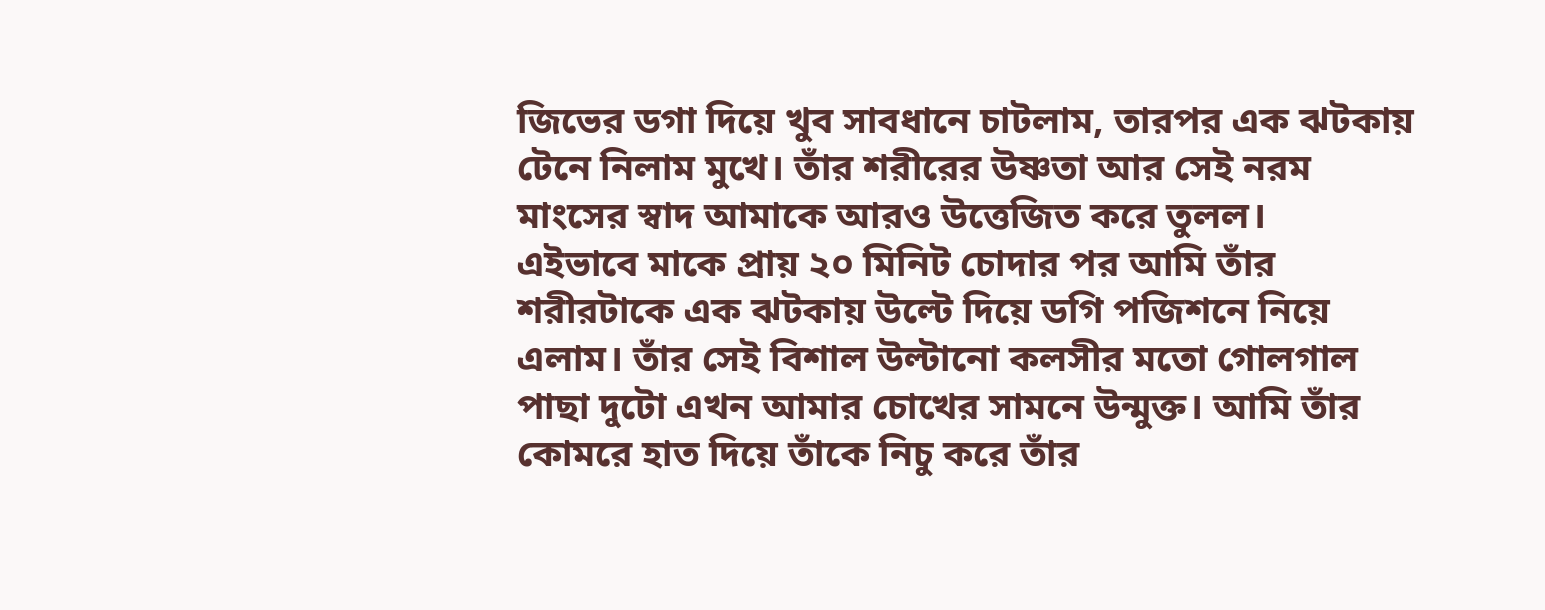জিভের ডগা দিয়ে খুব সাবধানে চাটলাম, তারপর এক ঝটকায় টেনে নিলাম মুখে। তাঁর শরীরের উষ্ণতা আর সেই নরম মাংসের স্বাদ আমাকে আরও উত্তেজিত করে তুলল।
এইভাবে মাকে প্রায় ২০ মিনিট চোদার পর আমি তাঁর শরীরটাকে এক ঝটকায় উল্টে দিয়ে ডগি পজিশনে নিয়ে এলাম। তাঁর সেই বিশাল উল্টানো কলসীর মতো গোলগাল পাছা দুটো এখন আমার চোখের সামনে উন্মুক্ত। আমি তাঁর কোমরে হাত দিয়ে তাঁকে নিচু করে তাঁর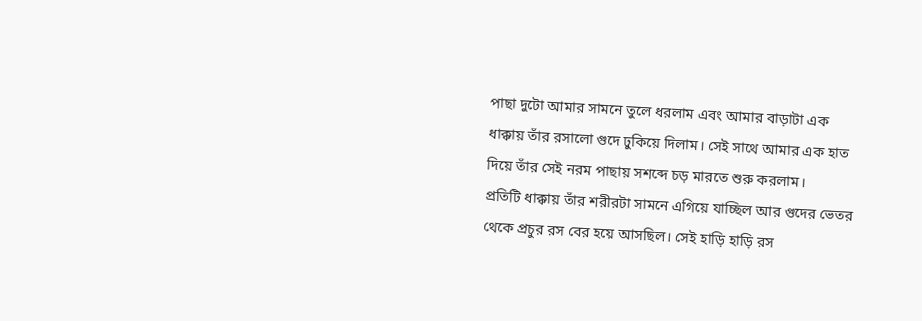পাছা দুটো আমার সামনে তুলে ধরলাম এবং আমার বাড়াটা এক ধাক্কায় তাঁর রসালো গুদে ঢুকিয়ে দিলাম। সেই সাথে আমার এক হাত দিয়ে তাঁর সেই নরম পাছায় সশব্দে চড় মারতে শুরু করলাম।
প্রতিটি ধাক্কায় তাঁর শরীরটা সামনে এগিয়ে যাচ্ছিল আর গুদের ভেতর থেকে প্রচুর রস বের হয়ে আসছিল। সেই হাড়ি হাড়ি রস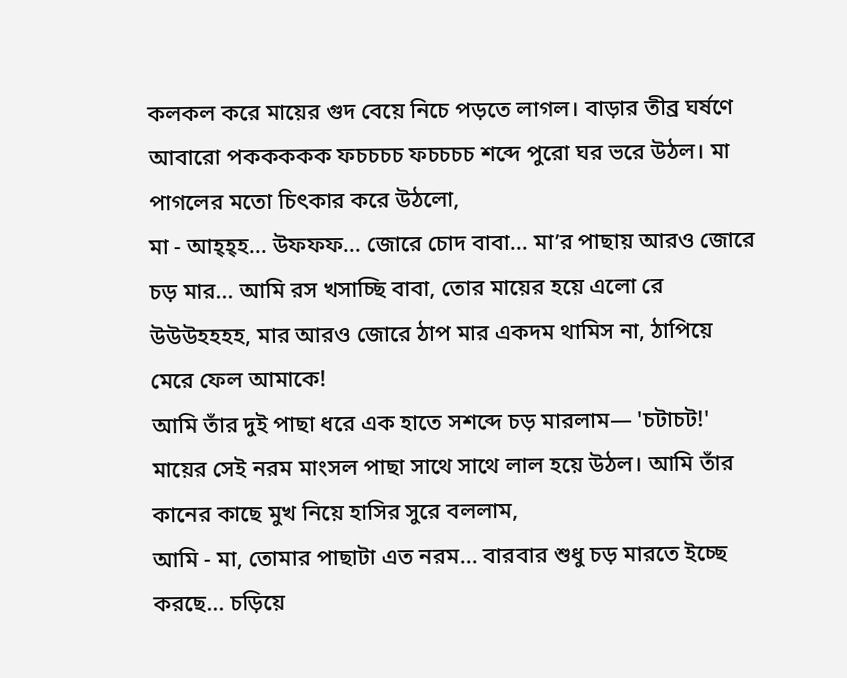কলকল করে মায়ের গুদ বেয়ে নিচে পড়তে লাগল। বাড়ার তীব্র ঘর্ষণে আবারো পককককক ফচচচচ ফচচচচ শব্দে পুরো ঘর ভরে উঠল। মা পাগলের মতো চিৎকার করে উঠলো,
মা - আহ্হ্হ... উফফফ... জোরে চোদ বাবা... মা’র পাছায় আরও জোরে চড় মার... আমি রস খসাচ্ছি বাবা, তোর মায়ের হয়ে এলো রে উউউহহহহ, মার আরও জোরে ঠাপ মার একদম থামিস না, ঠাপিয়ে মেরে ফেল আমাকে!
আমি তাঁর দুই পাছা ধরে এক হাতে সশব্দে চড় মারলাম— 'চটাচট!' মায়ের সেই নরম মাংসল পাছা সাথে সাথে লাল হয়ে উঠল। আমি তাঁর কানের কাছে মুখ নিয়ে হাসির সুরে বললাম,
আমি - মা, তোমার পাছাটা এত নরম... বারবার শুধু চড় মারতে ইচ্ছে করছে... চড়িয়ে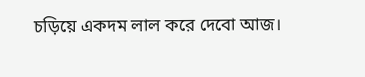চড়িয়ে একদম লাল করে দেবো আজ।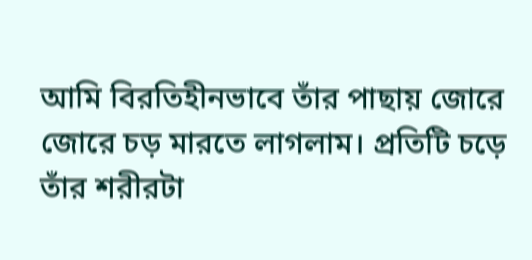আমি বিরতিহীনভাবে তাঁর পাছায় জোরে জোরে চড় মারতে লাগলাম। প্রতিটি চড়ে তাঁর শরীরটা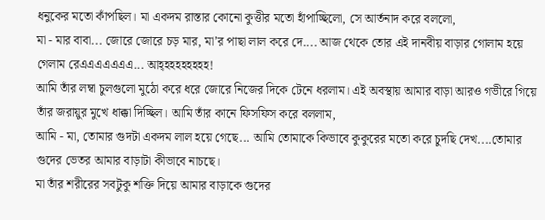ধনুকের মতো কাঁপছিল। মা একদম রাস্তার কোনো কুত্তীর মতো হাঁপাচ্ছিলো, সে আর্তনাদ করে বললো,
মা - মার বাবা... জোরে জোরে চড় মার, মা’র পাছা লাল করে দে.... আজ থেকে তোর এই দানবীয় বাড়ার গোলাম হয়ে গেলাম রেএএএএএএএ... আহ্হহহহহহহহ!
আমি তাঁর লম্বা চুলগুলো মুঠো করে ধরে জোরে নিজের দিকে টেনে ধরলাম। এই অবস্থায় আমার বাড়া আরও গভীরে গিয়ে তাঁর জরায়ুর মুখে ধাক্কা দিচ্ছিল। আমি তাঁর কানে ফিসফিস করে বললাম,
আমি - মা, তোমার গুদটা একদম লাল হয়ে গেছে... আমি তোমাকে কিভাবে কুকুরের মতো করে চুদছি দেখ....তোমার গুদের ভেতর আমার বাড়াটা কীভাবে নাচছে।
মা তাঁর শরীরের সবটুকু শক্তি দিয়ে আমার বাড়াকে গুদের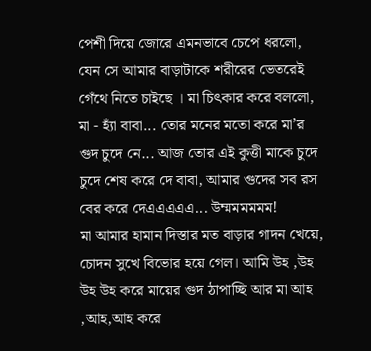পেশী দিয়ে জোরে এমনভাবে চেপে ধরলো, যেন সে আমার বাড়াটাকে শরীরের ভেতরেই গেঁথে নিতে চাইছে । মা চিৎকার করে বললো,
মা - হ্যাঁ বাবা... তোর মনের মতো করে মা’র গুদ চুদে নে... আজ তোর এই কুত্তী মাকে চুদে চুদে শেষ করে দে বাবা, আমার গুদের সব রস বের করে দেএএএএএ... উম্মমমমমম!
মা আমার হামান দিস্তার মত বাড়ার গাদন খেয়ে, চোদন সুখে বিভোর হয়ে গেল। আমি উহ ,উহ উহ উহ করে মায়ের গুদ ঠাপাচ্ছি আর মা আহ ,আহ,আহ করে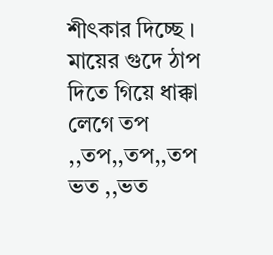শীৎকার দিচ্ছে । মায়ের গুদে ঠাপ দিতে গিয়ে ধাক্কা লেগে তপ ,,তপ,,তপ,,তপ ভত ,,ভত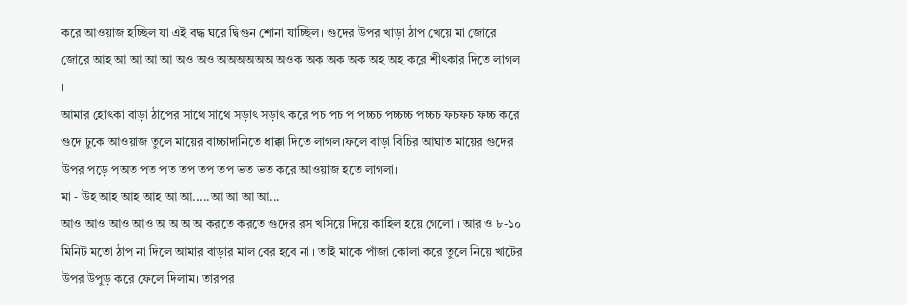করে আওয়াজ হচ্ছিল যা এই বদ্ধ ঘরে দ্বিগুন শোনা যাচ্ছিল। গুদের উপর খাড়া ঠাপ খেয়ে মা জোরে জোরে আহ আ আ আ আ অও অও অঅঅঅঅঅ অওক অক অক অক অহ অহ করে শীৎকার দিতে লাগল ।
আমার হোৎকা বাড়া ঠাপের সাথে সাথে সড়াৎ সড়াৎ করে পচ পচ প পচ্চচ পচ্চচ্চ পচ্চচ ফচফচ ফচ্চ করে গুদে ঢুকে আওয়াজ তুলে মায়ের বাচ্চাদানিতে ধাক্কা দিতে লাগল।ফলে বাড়া বিচির আঘাত মায়ের গুদের উপর পড়ে পঅত পত পত তপ তপ তপ ভত ভত করে আওয়াজ হতে লাগলা।
মা - উহ আহ আহ আহ আ আ.....আ আ আ আ...
আও আও আও আও অ অ অ অ করতে করতে গুদের রস খসিয়ে দিয়ে কাহিল হয়ে গেলো । আর ও ৮-১০ মিনিট মতো ঠাপ না দিলে আমার বাড়ার মাল বের হবে না । তাই মাকে পাঁজা কোলা করে তুলে নিয়ে খাটের উপর উপুড় করে ফেলে দিলাম। তারপর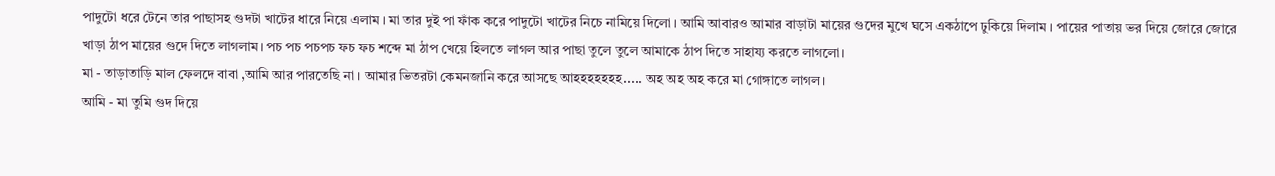পাদুটো ধরে টেনে তার পাছাসহ গুদটা খাটের ধারে নিয়ে এলাম । মা তার দুই পা ফাঁক করে পাদুটো খাটের নিচে নামিয়ে দিলো । আমি আবারও আমার বাড়াটা মায়ের গুদের মুখে ঘসে একঠাপে ঢুকিয়ে দিলাম । পায়ের পাতায় ভর দিয়ে জোরে জোরে খাড়া ঠাপ মায়ের গুদে দিতে লাগলাম। পচ পচ পচপচ ফচ ফচ শব্দে মা ঠাপ খেয়ে হিলতে লাগল আর পাছা তুলে তুলে আমাকে ঠাপ দিতে সাহায্য করতে লাগলো।
মা - তাড়াতাড়ি মাল ফেলদে বাবা ,আমি আর পারতেছি না । আমার ভিতরটা কেমনজানি করে আসছে আহহহহহহহ..... অহ অহ অহ করে মা গোঙ্গাতে লাগল।
আমি - মা তুমি গুদ দিয়ে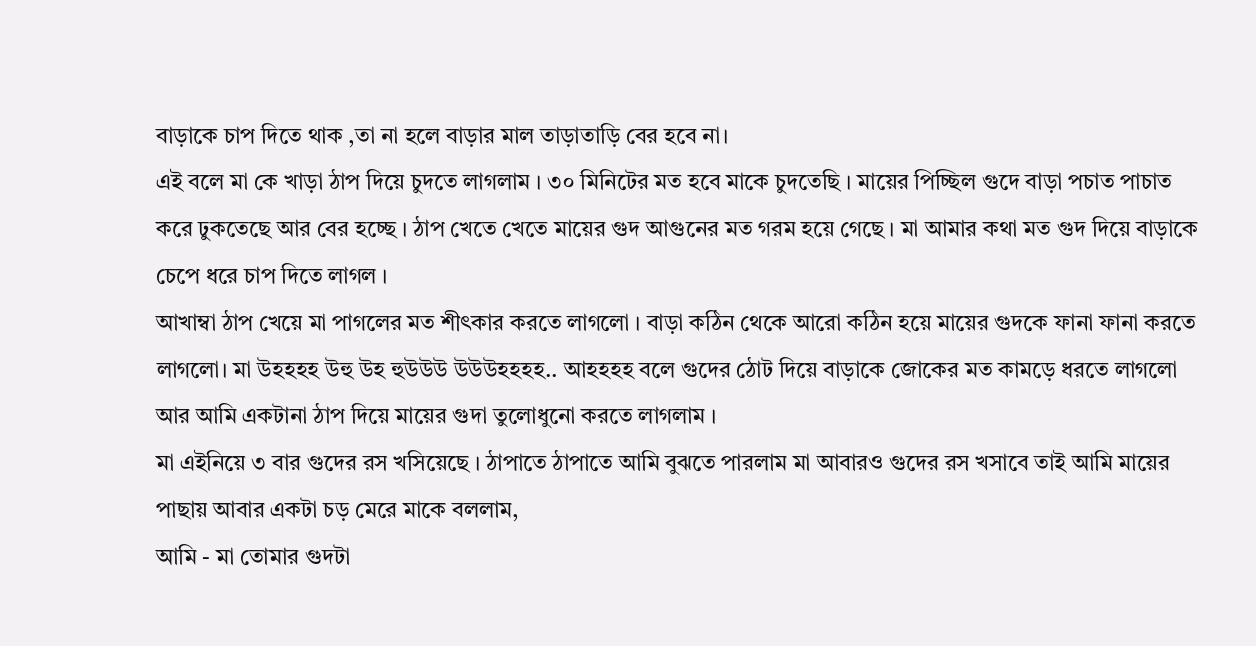বাড়াকে চাপ দিতে থাক ,তা না হলে বাড়ার মাল তাড়াতাড়ি বের হবে না।
এই বলে মা কে খাড়া ঠাপ দিয়ে চুদতে লাগলাম । ৩০ মিনিটের মত হবে মাকে চুদতেছি । মায়ের পিচ্ছিল গুদে বাড়া পচাত পাচাত করে ঢুকতেছে আর বের হচ্ছে । ঠাপ খেতে খেতে মায়ের গুদ আগুনের মত গরম হয়ে গেছে । মা আমার কথা মত গুদ দিয়ে বাড়াকে চেপে ধরে চাপ দিতে লাগল ।
আখাম্বা ঠাপ খেয়ে মা পাগলের মত শীৎকার করতে লাগলো । বাড়া কঠিন থেকে আরো কঠিন হয়ে মায়ের গুদকে ফানা ফানা করতে লাগলো। মা উহহহহ উহু উহ হুউউউ উউউহহহহ.. আহহহহ বলে গুদের ঠোট দিয়ে বাড়াকে জোকের মত কামড়ে ধরতে লাগলো আর আমি একটানা ঠাপ দিয়ে মায়ের গুদা তুলোধুনো করতে লাগলাম ।
মা এইনিয়ে ৩ বার গুদের রস খসিয়েছে । ঠাপাতে ঠাপাতে আমি বুঝতে পারলাম মা আবারও গুদের রস খসাবে তাই আমি মায়ের পাছায় আবার একটা চড় মেরে মাকে বললাম,
আমি - মা তোমার গুদটা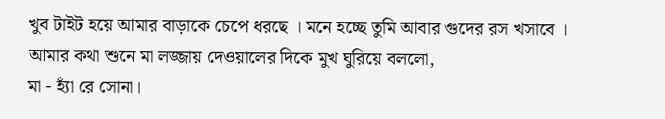খুব টাইট হয়ে আমার বাড়াকে চেপে ধরছে । মনে হচ্ছে তুমি আবার গুদের রস খসাবে ।
আমার কথা শুনে মা লজ্জায় দেওয়ালের দিকে মুখ ঘুরিয়ে বললো,
মা - হ্যাঁ রে সোনা।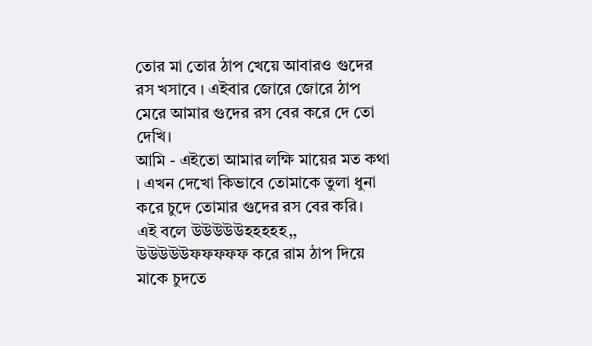তোর মা তোর ঠাপ খেয়ে আবারও গুদের রস খসাবে । এইবার জোরে জোরে ঠাপ মেরে আমার গুদের রস বের করে দে তো দেখি।
আমি - এইতো আমার লক্ষি মায়ের মত কথা । এখন দেখো কিভাবে তোমাকে তুলা ধুনা করে চুদে তোমার গুদের রস বের করি।
এই বলে উউউউউহহহহহ,, উউউউউফফফফফ করে রাম ঠাপ দিয়ে মাকে চুদতে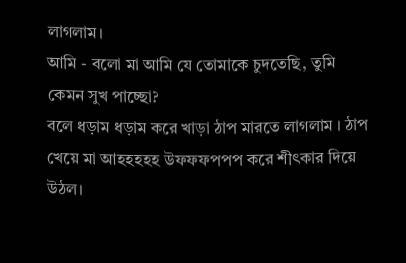লাগলাম।
আমি - বলো মা আমি যে তোমাকে চুদতেছি, তুমি কেমন সুখ পাচ্ছো?
বলে ধড়াম ধড়াম করে খাড়া ঠাপ মারতে লাগলাম । ঠাপ খেয়ে মা আহহহহহ উফফফপপপ করে শীৎকার দিয়ে উঠল।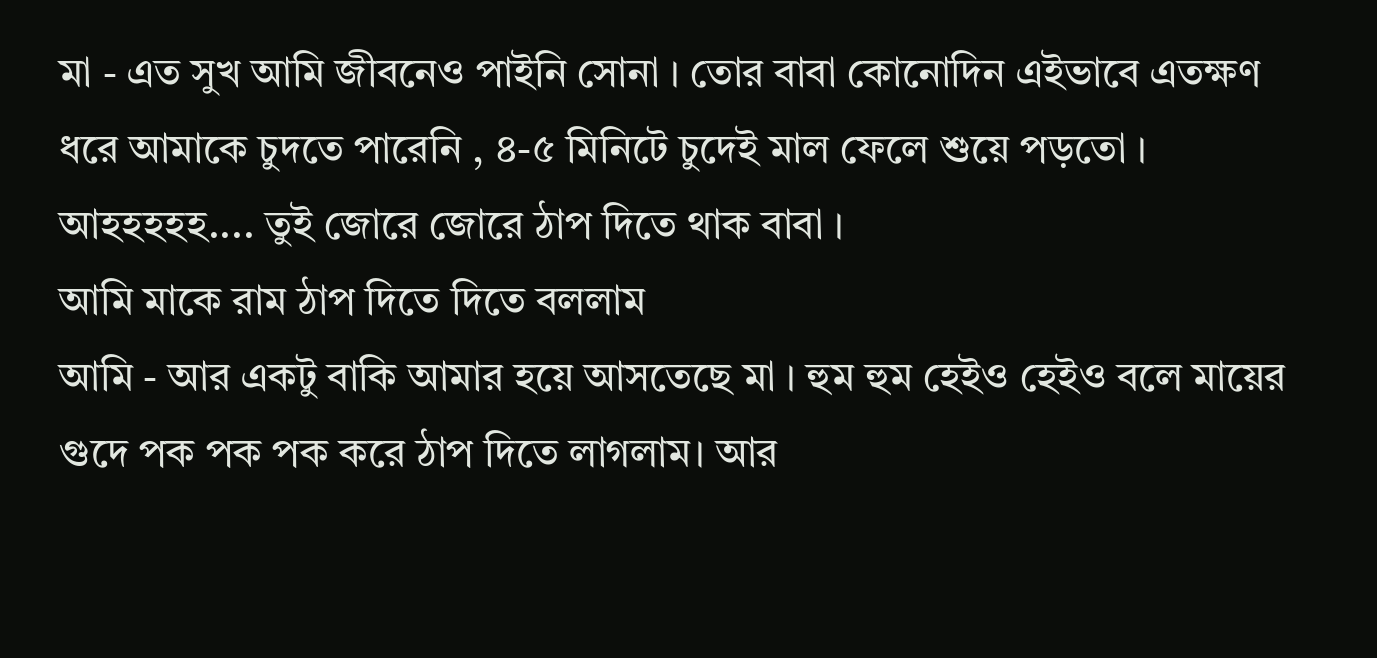মা - এত সুখ আমি জীবনেও পাইনি সোনা । তোর বাবা কোনোদিন এইভাবে এতক্ষণ ধরে আমাকে চুদতে পারেনি , ৪-৫ মিনিটে চুদেই মাল ফেলে শুয়ে পড়তো । আহহহহহ.... তুই জোরে জোরে ঠাপ দিতে থাক বাবা ।
আমি মাকে রাম ঠাপ দিতে দিতে বললাম
আমি - আর একটু বাকি আমার হয়ে আসতেছে মা । হুম হুম হেইও হেইও বলে মায়ের গুদে পক পক পক করে ঠাপ দিতে লাগলাম। আর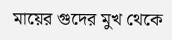মায়ের গুদের মুখ থেকে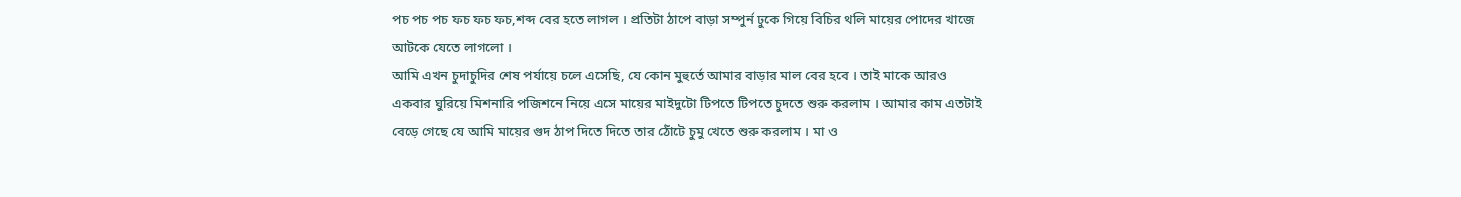পচ পচ পচ ফচ ফচ ফচ,শব্দ বের হতে লাগল । প্রতিটা ঠাপে বাড়া সম্পুর্ন ঢুকে গিয়ে বিচির থলি মায়ের পোদের খাজে আটকে যেতে লাগলো ।
আমি এখন চুদাচুদির শেষ পর্যায়ে চলে এসেছি, যে কোন মুহুর্তে আমার বাড়ার মাল বের হবে । তাই মাকে আরও একবার ঘুরিয়ে মিশনারি পজিশনে নিয়ে এসে মায়ের মাইদুটো টিপতে টিপতে চুদতে শুরু করলাম । আমার কাম এতটাই বেড়ে গেছে যে আমি মায়ের গুদ ঠাপ দিতে দিতে তার ঠোঁটে চুমু খেতে শুরু করলাম । মা ও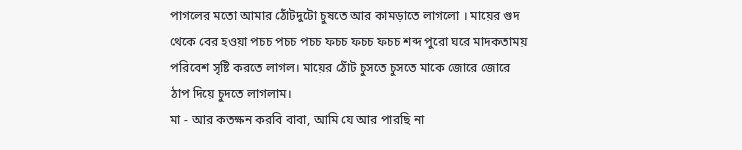পাগলের মতো আমার ঠোঁটদুটো চুষতে আর কামড়াতে লাগলো । মায়ের গুদ থেকে বের হওয়া পচচ পচচ পচচ ফচচ ফচচ ফচচ শব্দ পুরো ঘরে মাদকতাময় পরিবেশ সৃষ্টি করতে লাগল। মায়ের ঠোঁট চুসতে চুসতে মাকে জোরে জোরে ঠাপ দিয়ে চুদতে লাগলাম।
মা - আর কতক্ষন করবি বাবা, আমি যে আর পারছি না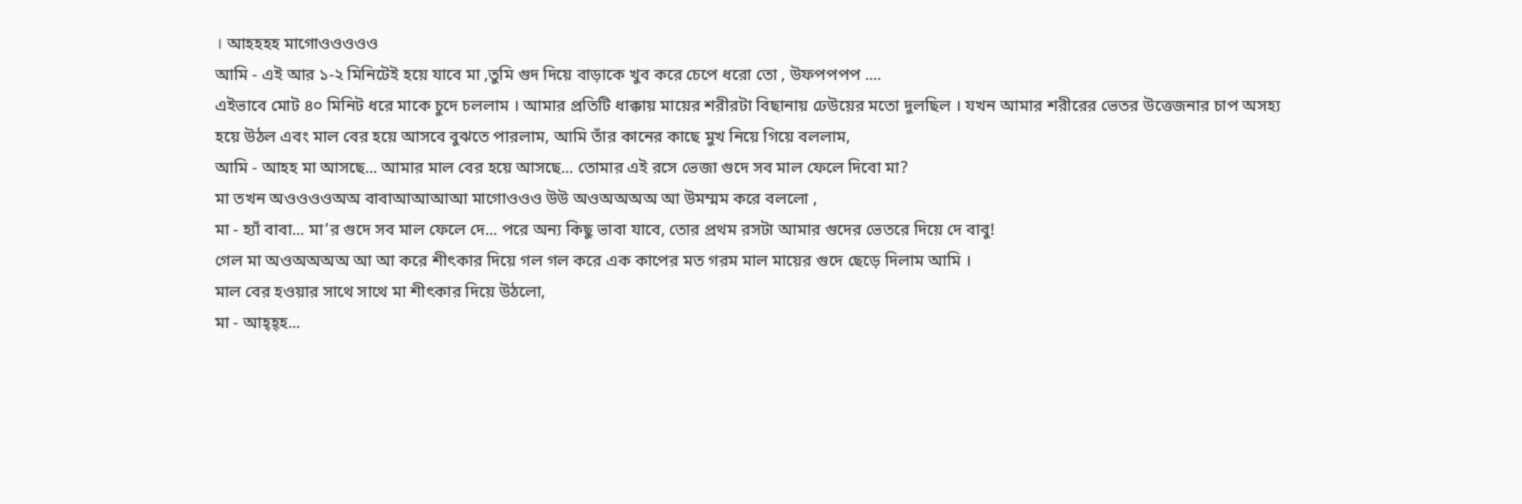। আহহহহ মাগোওওওওও
আমি - এই আর ১-২ মিনিটেই হয়ে যাবে মা ,তুমি গুদ দিয়ে বাড়াকে খুব করে চেপে ধরো তো , উফপপপপ ....
এইভাবে মোট ৪০ মিনিট ধরে মাকে চুদে চললাম । আমার প্রতিটি ধাক্কায় মায়ের শরীরটা বিছানায় ঢেউয়ের মতো দুলছিল । যখন আমার শরীরের ভেতর উত্তেজনার চাপ অসহ্য হয়ে উঠল এবং মাল বের হয়ে আসবে বুঝতে পারলাম, আমি তাঁর কানের কাছে মুখ নিয়ে গিয়ে বললাম,
আমি - আহহ মা আসছে... আমার মাল বের হয়ে আসছে... তোমার এই রসে ভেজা গুদে সব মাল ফেলে দিবো মা?
মা তখন অওওওওঅঅ বাবাআআআআ মাগোওওও উউ অওঅঅঅঅ আ উমম্মম করে বললো ,
মা - হ্যাঁ বাবা... মা’র গুদে সব মাল ফেলে দে... পরে অন্য কিছু ভাবা যাবে, তোর প্রথম রসটা আমার গুদের ভেতরে দিয়ে দে বাবু!
গেল মা অওঅঅঅঅ আ আ করে শীৎকার দিয়ে গল গল করে এক কাপের মত গরম মাল মায়ের গুদে ছেড়ে দিলাম আমি ।
মাল বের হওয়ার সাথে সাথে মা শীৎকার দিয়ে উঠলো,
মা - আহ্হ্হ...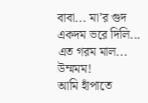বাবা... মা’র গুদ একদম ভরে দিলি... এত গরম মাল... উম্মমম!
আমি হাঁপাতে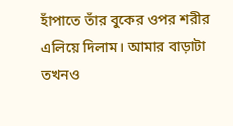হাঁপাতে তাঁর বুকের ওপর শরীর এলিয়ে দিলাম। আমার বাড়াটা তখনও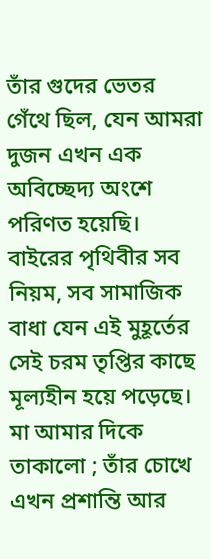তাঁর গুদের ভেতর গেঁথে ছিল, যেন আমরা দুজন এখন এক অবিচ্ছেদ্য অংশে পরিণত হয়েছি। বাইরের পৃথিবীর সব নিয়ম, সব সামাজিক বাধা যেন এই মুহূর্তের সেই চরম তৃপ্তির কাছে মূল্যহীন হয়ে পড়েছে। মা আমার দিকে তাকালো ; তাঁর চোখে এখন প্রশান্তি আর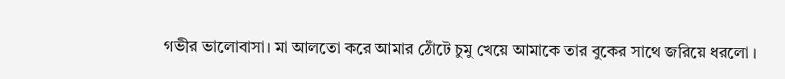গভীর ভালোবাসা। মা আলতো করে আমার ঠোঁটে চুমু খেয়ে আমাকে তার বুকের সাথে জরিয়ে ধরলো ।